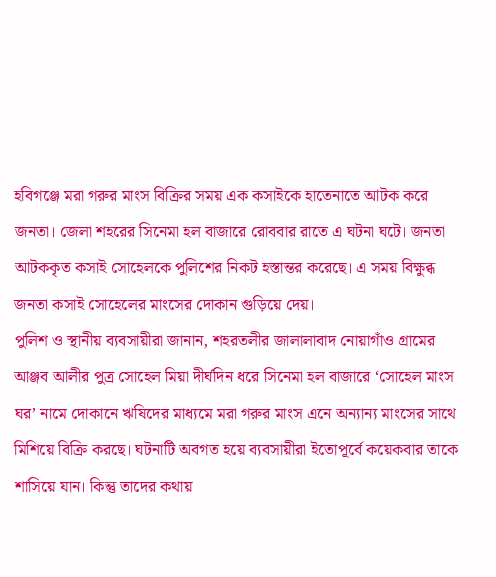হবিগঞ্জে মরা গরুর মাংস বিক্রির সময় এক কসাইকে হাতেনাতে আটক করে জনতা। জেলা শহরের সিনেমা হল বাজারে রোববার রাতে এ ঘটনা ঘটে। জনতা আটককৃত কসাই সোহেলকে পুলিশের নিকট হস্তান্তর করেছে। এ সময় বিক্ষুব্ধ জনতা কসাই সোহেলের মাংসের দোকান গুড়িয়ে দেয়।
পুলিশ ও স্থানীয় ব্যবসায়ীরা জানান, শহরতলীর জালালাবাদ নোয়াগাঁও গ্রামের আঞ্জব আলীর পুত্র সোহেল মিয়া দীর্ঘদিন ধরে সিনেমা হল বাজারে ‘সোহেল মাংস ঘর’ নামে দোকানে ঋষিদের মাধ্যমে মরা গরুর মাংস এনে অন্যান্য মাংসের সাথে মিশিয়ে বিক্রি করছে। ঘটনাটি অবগত হয়ে ব্যবসায়ীরা ইতোপূর্বে কয়েকবার তাকে শাসিয়ে যান। কিন্তু তাদের কথায়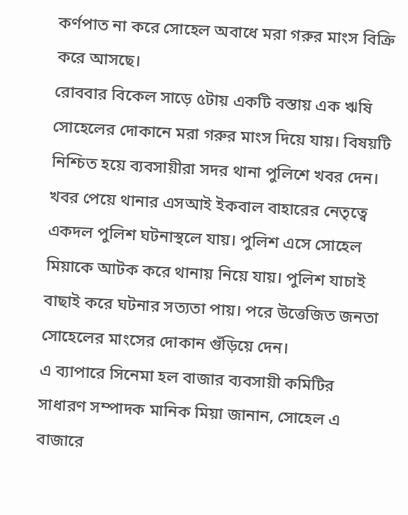কর্ণপাত না করে সোহেল অবাধে মরা গরুর মাংস বিক্রি করে আসছে।
রোববার বিকেল সাড়ে ৫টায় একটি বস্তায় এক ঋষি সোহেলের দোকানে মরা গরুর মাংস দিয়ে যায়। বিষয়টি নিশ্চিত হয়ে ব্যবসায়ীরা সদর থানা পুলিশে খবর দেন।
খবর পেয়ে থানার এসআই ইকবাল বাহারের নেতৃত্বে একদল পুলিশ ঘটনাস্থলে যায়। পুলিশ এসে সোহেল মিয়াকে আটক করে থানায় নিয়ে যায়। পুলিশ যাচাই বাছাই করে ঘটনার সত্যতা পায়। পরে উত্তেজিত জনতা সোহেলের মাংসের দোকান গুঁড়িয়ে দেন।
এ ব্যাপারে সিনেমা হল বাজার ব্যবসায়ী কমিটির সাধারণ সম্পাদক মানিক মিয়া জানান, সোহেল এ বাজারে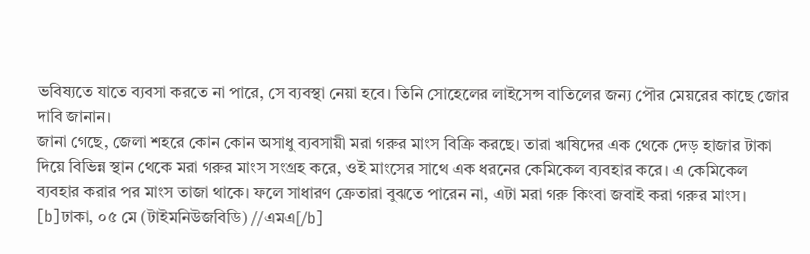ভবিষ্যতে যাতে ব্যবসা করতে না পারে, সে ব্যবস্থা নেয়া হবে। তিনি সোহেলের লাইসেন্স বাতিলের জন্য পৌর মেয়রের কাছে জোর দাবি জানান।
জানা গেছে, জেলা শহরে কোন কোন অসাধু ব্যবসায়ী মরা গরুর মাংস বিক্রি করছে। তারা ঋষিদের এক থেকে দেড় হাজার টাকা দিয়ে বিভিন্ন স্থান থেকে মরা গরুর মাংস সংগ্রহ করে, ওই মাংসের সাথে এক ধরনের কেমিকেল ব্যবহার করে। এ কেমিকেল ব্যবহার করার পর মাংস তাজা থাকে। ফলে সাধারণ ক্রেতারা বুঝতে পারেন না, এটা মরা গরু কিংবা জবাই করা গরুর মাংস।
[b]ঢাকা, ০৫ মে (টাইমনিউজবিডি) //এমএ[/b]